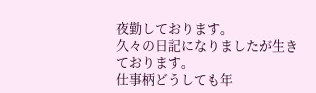夜勤しております。
久々の日記になりましたが生きております。
仕事柄どうしても年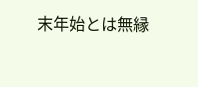末年始とは無縁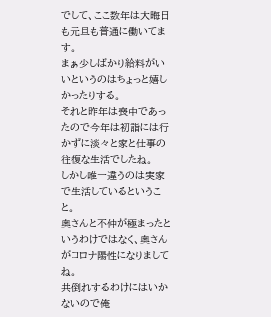でして、ここ数年は大晦日も元旦も普通に働いてます。
まぁ少しばかり給料がいいというのはちょっと嬉しかったりする。
それと昨年は喪中であったので今年は初詣には行かずに淡々と家と仕事の往復な生活でしたね。
しかし唯一違うのは実家で生活しているということ。
奥さんと不仲が極まったというわけではなく、奥さんがコロナ陽性になりましてね。
共倒れするわけにはいかないので俺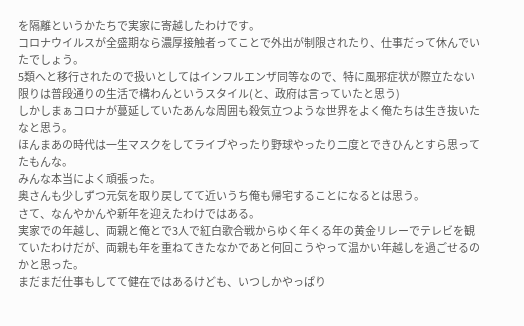を隔離というかたちで実家に寄越したわけです。
コロナウイルスが全盛期なら濃厚接触者ってことで外出が制限されたり、仕事だって休んでいたでしょう。
5類へと移行されたので扱いとしてはインフルエンザ同等なので、特に風邪症状が際立たない限りは普段通りの生活で構わんというスタイル(と、政府は言っていたと思う)
しかしまぁコロナが蔓延していたあんな周囲も殺気立つような世界をよく俺たちは生き抜いたなと思う。
ほんまあの時代は一生マスクをしてライブやったり野球やったり二度とできひんとすら思ってたもんな。
みんな本当によく頑張った。
奥さんも少しずつ元気を取り戻してて近いうち俺も帰宅することになるとは思う。
さて、なんやかんや新年を迎えたわけではある。
実家での年越し、両親と俺とで3人で紅白歌合戦からゆく年くる年の黄金リレーでテレビを観ていたわけだが、両親も年を重ねてきたなかであと何回こうやって温かい年越しを過ごせるのかと思った。
まだまだ仕事もしてて健在ではあるけども、いつしかやっぱり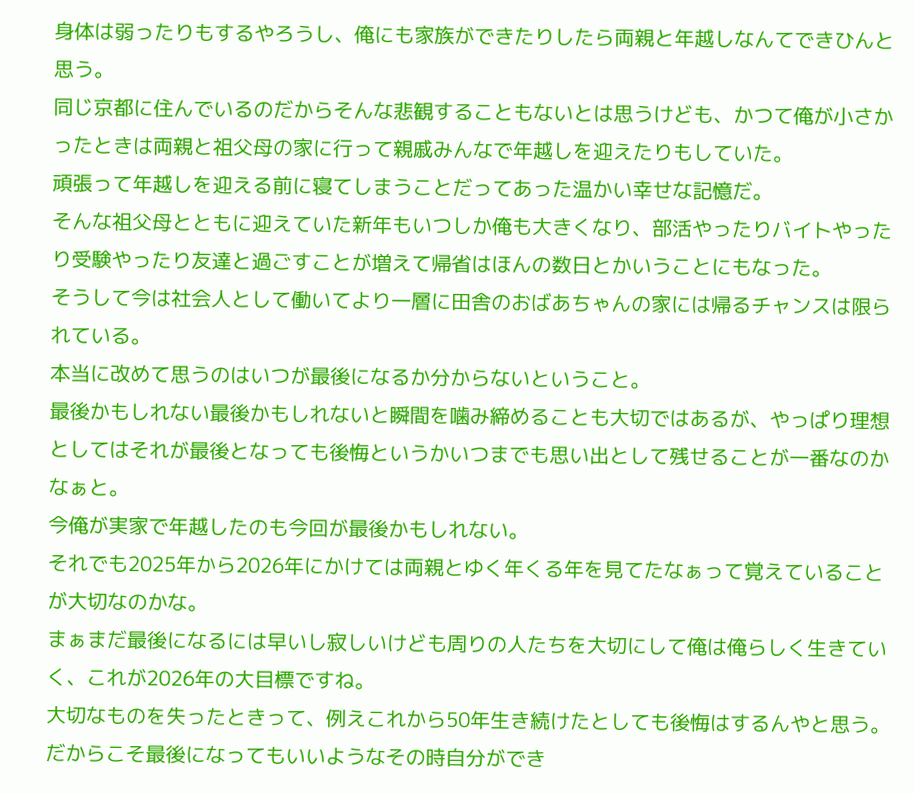身体は弱ったりもするやろうし、俺にも家族ができたりしたら両親と年越しなんてできひんと思う。
同じ京都に住んでいるのだからそんな悲観することもないとは思うけども、かつて俺が小さかったときは両親と祖父母の家に行って親戚みんなで年越しを迎えたりもしていた。
頑張って年越しを迎える前に寝てしまうことだってあった温かい幸せな記憶だ。
そんな祖父母とともに迎えていた新年もいつしか俺も大きくなり、部活やったりバイトやったり受験やったり友達と過ごすことが増えて帰省はほんの数日とかいうことにもなった。
そうして今は社会人として働いてより一層に田舎のおばあちゃんの家には帰るチャンスは限られている。
本当に改めて思うのはいつが最後になるか分からないということ。
最後かもしれない最後かもしれないと瞬間を噛み締めることも大切ではあるが、やっぱり理想としてはそれが最後となっても後悔というかいつまでも思い出として残せることが一番なのかなぁと。
今俺が実家で年越したのも今回が最後かもしれない。
それでも2025年から2026年にかけては両親とゆく年くる年を見てたなぁって覚えていることが大切なのかな。
まぁまだ最後になるには早いし寂しいけども周りの人たちを大切にして俺は俺らしく生きていく、これが2026年の大目標ですね。
大切なものを失ったときって、例えこれから50年生き続けたとしても後悔はするんやと思う。
だからこそ最後になってもいいようなその時自分ができ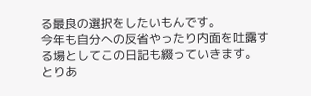る最良の選択をしたいもんです。
今年も自分への反省やったり内面を吐露する場としてこの日記も綴っていきます。
とりあ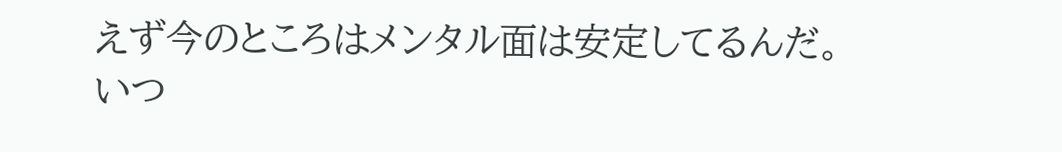えず今のところはメンタル面は安定してるんだ。
いつ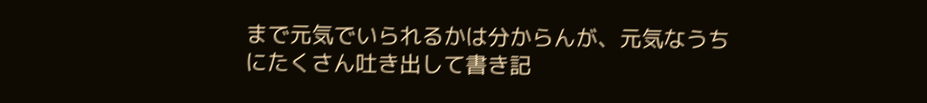まで元気でいられるかは分からんが、元気なうちにたくさん吐き出して書き記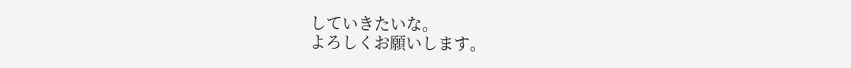していきたいな。
よろしくお願いします。